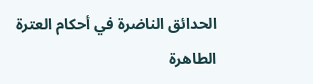الحدائق الناضرة في أحكام العترة الطاهرة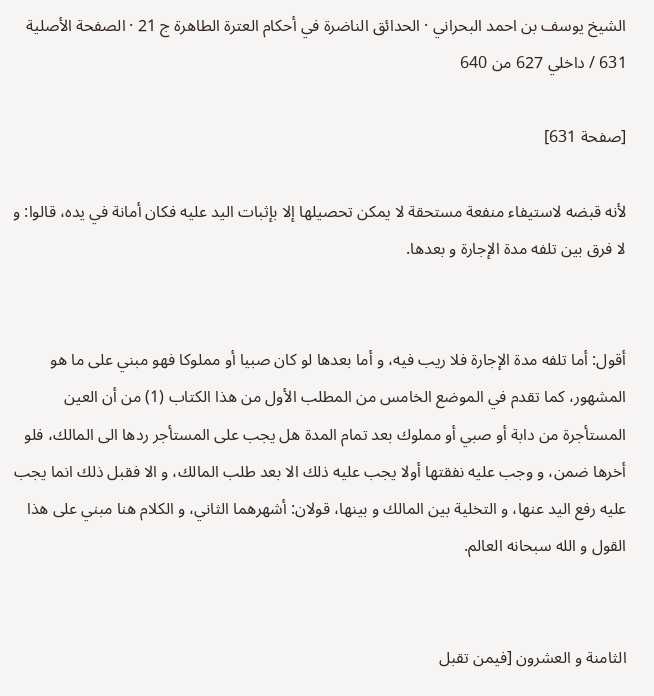الشيخ يوسف بن احمد البحراني · الحدائق الناضرة في أحكام العترة الطاهرة ج 21 · الصفحة الأصلية 631 / داخلي 627 من 640

[صفحة 631]

لأنه قبضه لاستيفاء منفعة مستحقة لا يمكن تحصيلها إلا بإثبات اليد عليه فكان أمانة في يده، قالوا: و لا فرق بين تلفه مدة الإجارة و بعدها.


أقول: أما تلفه مدة الإجارة فلا ريب فيه، و أما بعدها لو كان صبيا أو مملوكا فهو مبني على ما هو المشهور، كما تقدم في الموضع الخامس من المطلب الأول من هذا الكتاب (1) من أن العين المستأجرة من دابة أو صبي أو مملوك بعد تمام المدة هل يجب على المستأجر ردها الى المالك، فلو أخرها ضمن، و وجب عليه نفقتها أولا يجب عليه ذلك الا بعد طلب المالك، و الا فقبل ذلك انما يجب عليه رفع اليد عنها، و التخلية بين المالك و بينها، قولان: أشهرهما الثاني، و الكلام هنا مبني على هذا القول و الله سبحانه العالم.


الثامنة و العشرون [فيمن تقبل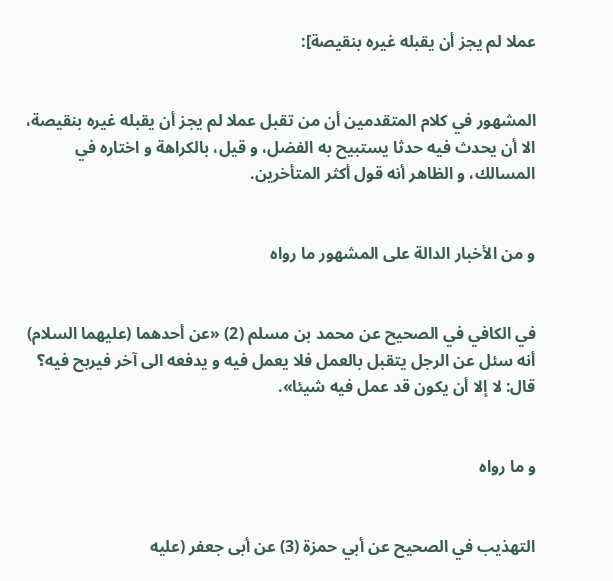عملا لم يجز أن يقبله غيره بنقيصة]:


المشهور في كلام المتقدمين أن من تقبل عملا لم يجز أن يقبله غيره بنقيصة، الا أن يحدث فيه حدثا يستبيح به الفضل، و قيل، بالكراهة و اختاره في المسالك، و الظاهر أنه قول أكثر المتأخرين.


و من الأخبار الدالة على المشهور ما رواه


في الكافي في الصحيح عن محمد بن مسلم (2) «عن أحدهما (عليهما السلام) أنه سئل عن الرجل يتقبل بالعمل فلا يعمل فيه و يدفعه الى آخر فيربح فيه؟ قال: لا إلا أن يكون قد عمل فيه شيئا».


و ما رواه


التهذيب في الصحيح عن أبي حمزة (3) عن أبى جعفر (عليه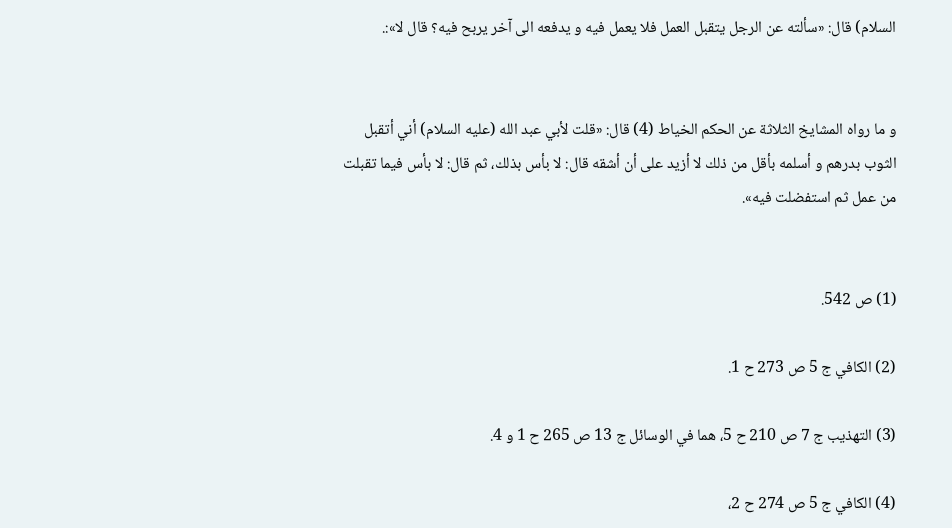السلام) قال: «سألته عن الرجل يتقبل العمل فلا يعمل فيه و يدفعه الى آخر يربح فيه؟ قال لا»:.


و ما رواه المشايخ الثلاثة عن الحكم الخياط (4) قال: «قلت لأبي عبد الله (عليه السلام) أني أتقبل الثوب بدرهم و أسلمه بأقل من ذلك لا أزيد على أن أشقه قال: لا بأس بذلك، ثم قال: لا بأس فيما تقبلت من عمل ثم استفضلت فيه».


(1) ص 542.

(2) الكافي ج 5 ص 273 ح 1.

(3) التهذيب ج 7 ص 210 ح 5، هما في الوسائل ج 13 ص 265 ح 1 و 4.

(4) الكافي ج 5 ص 274 ح 2،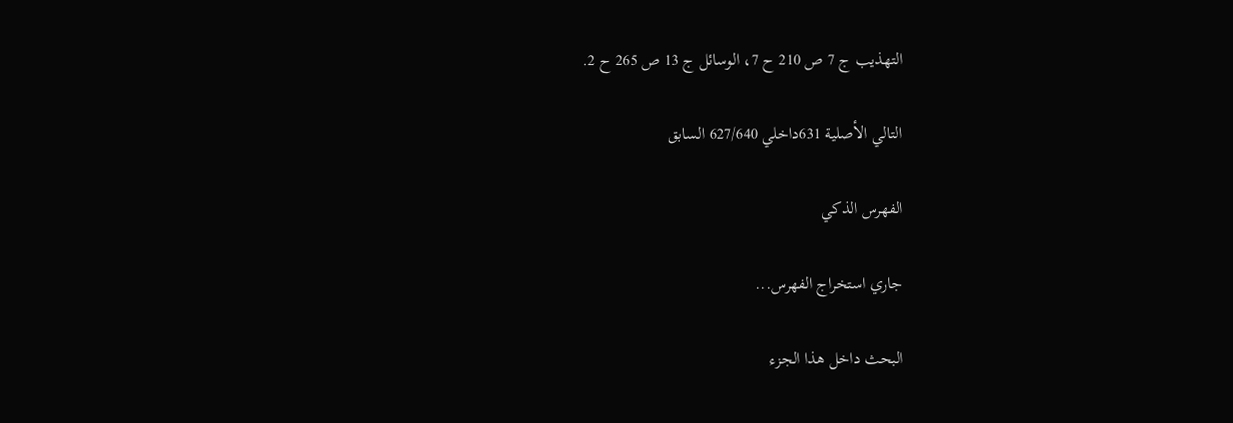التهذيب ج 7 ص 210 ح 7، الوسائل ج 13 ص 265 ح 2.

التالي الأصلية 631داخلي 627/640 السابق

الفهرس الذكي

جاري استخراج الفهرس...

البحث داخل هذا الجزء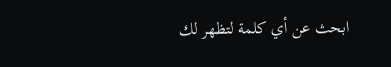ابحث عن أي كلمة لتظهر لك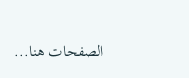الصفحات هنا...